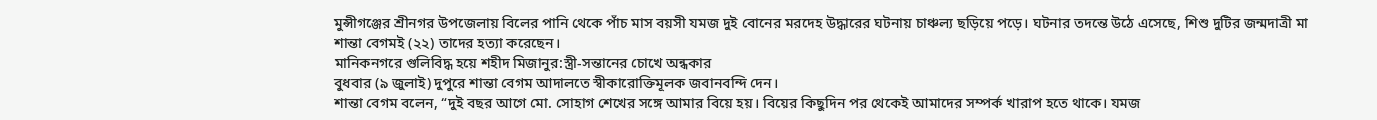মুন্সীগঞ্জের শ্রীনগর উপজেলায় বিলের পানি থেকে পাঁচ মাস বয়সী যমজ দুই বোনের মরদেহ উদ্ধারের ঘটনায় চাঞ্চল্য ছড়িয়ে পড়ে। ঘটনার তদন্তে উঠে এসেছে, শিশু দুটির জন্মদাত্রী মা শান্তা বেগমই (২২) তাদের হত্যা করেছেন।
মানিকনগরে গুলিবিদ্ধ হয়ে শহীদ মিজানুর:স্ত্রী-সন্তানের চোখে অন্ধকার
বুধবার (৯ জুলাই) দুপুরে শান্তা বেগম আদালতে স্বীকারোক্তিমূলক জবানবন্দি দেন।
শান্তা বেগম বলেন, “দুই বছর আগে মো. সোহাগ শেখের সঙ্গে আমার বিয়ে হয়। বিয়ের কিছুদিন পর থেকেই আমাদের সম্পর্ক খারাপ হতে থাকে। যমজ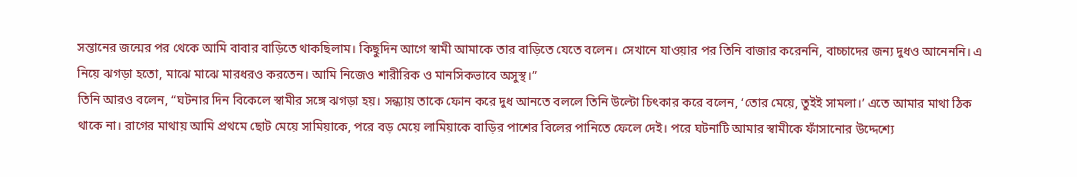সন্তানের জন্মের পর থেকে আমি বাবার বাড়িতে থাকছিলাম। কিছুদিন আগে স্বামী আমাকে তার বাড়িতে যেতে বলেন। সেখানে যাওয়ার পর তিনি বাজার করেননি, বাচ্চাদের জন্য দুধও আনেননি। এ নিয়ে ঝগড়া হতো, মাঝে মাঝে মারধরও করতেন। আমি নিজেও শারীরিক ও মানসিকভাবে অসুস্থ।”
তিনি আরও বলেন, “ঘটনার দিন বিকেলে স্বামীর সঙ্গে ঝগড়া হয়। সন্ধ্যায় তাকে ফোন করে দুধ আনতে বললে তিনি উল্টো চিৎকার করে বলেন, ‘তোর মেয়ে, তুইই সামলা।’ এতে আমার মাথা ঠিক থাকে না। রাগের মাথায় আমি প্রথমে ছোট মেয়ে সামিয়াকে, পরে বড় মেয়ে লামিয়াকে বাড়ির পাশের বিলের পানিতে ফেলে দেই। পরে ঘটনাটি আমার স্বামীকে ফাঁসানোর উদ্দেশ্যে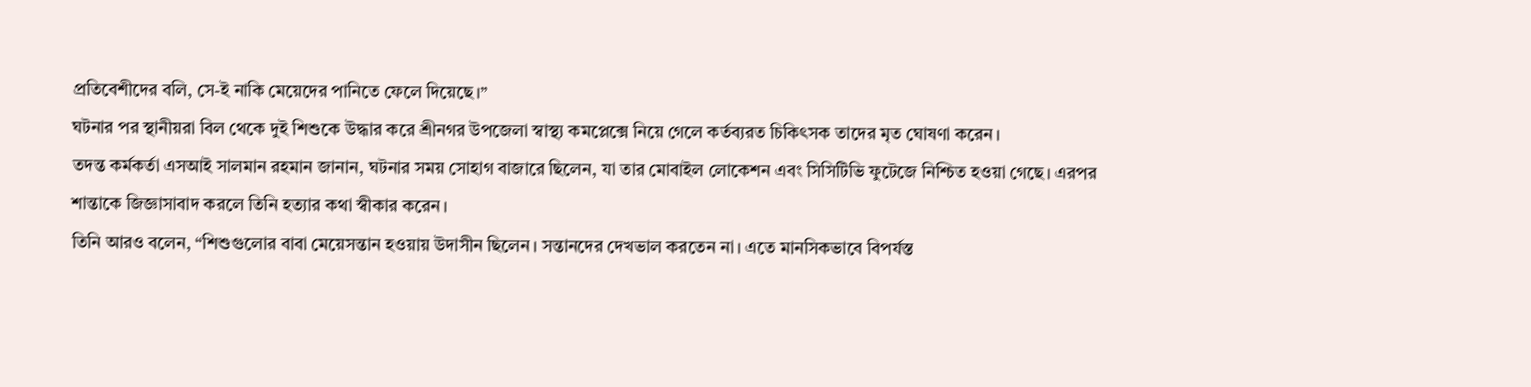প্রতিবেশীদের বলি, সে-ই নাকি মেয়েদের পানিতে ফেলে দিয়েছে।”
ঘটনার পর স্থানীয়রা বিল থেকে দুই শিশুকে উদ্ধার করে শ্রীনগর উপজেলা স্বাস্থ্য কমপ্লেক্সে নিয়ে গেলে কর্তব্যরত চিকিৎসক তাদের মৃত ঘোষণা করেন।
তদন্ত কর্মকর্তা এসআই সালমান রহমান জানান, ঘটনার সময় সোহাগ বাজারে ছিলেন, যা তার মোবাইল লোকেশন এবং সিসিটিভি ফুটেজে নিশ্চিত হওয়া গেছে। এরপর শান্তাকে জিজ্ঞাসাবাদ করলে তিনি হত্যার কথা স্বীকার করেন।
তিনি আরও বলেন, “শিশুগুলোর বাবা মেয়েসন্তান হওয়ায় উদাসীন ছিলেন। সন্তানদের দেখভাল করতেন না। এতে মানসিকভাবে বিপর্যস্ত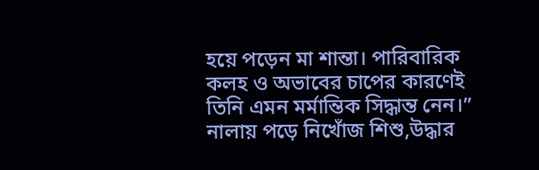হয়ে পড়েন মা শান্তা। পারিবারিক কলহ ও অভাবের চাপের কারণেই তিনি এমন মর্মান্তিক সিদ্ধান্ত নেন।”
নালায় পড়ে নিখোঁজ শিশু,উদ্ধার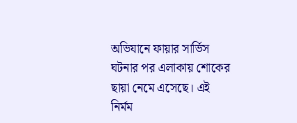অভিযানে ফায়ার সার্ভিস
ঘটনার পর এলাকায় শোকের ছায়া নেমে এসেছে। এই নির্মম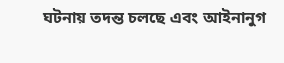ঘটনায় তদন্ত চলছে এবং আইনানুগ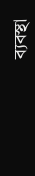ব্যবস্থা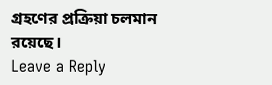গ্রহণের প্রক্রিয়া চলমান রয়েছে।
Leave a Reply